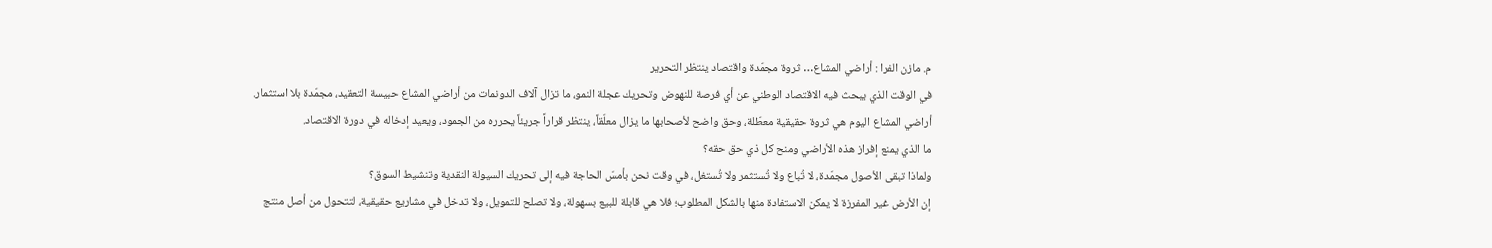م. مازن الفرا : أراضي المشاع… ثروة مجمّدة واقتصاد ينتظر التحرير
في الوقت الذي يبحث فيه الاقتصاد الوطني عن أي فرصة للنهوض وتحريك عجلة النمو، ما تزال آلاف الدونمات من أراضي المشاع حبيسة التعقيد، مجمّدة بلا استثمار.
أراضي المشاع اليوم هي ثروة حقيقية معطّلة، وحق واضح لأصحابها ما يزال معلّقاً، ينتظر قراراً جريئاً يحرره من الجمود، ويعيد إدخاله في دورة الاقتصاد.
ما الذي يمنع إفراز هذه الأراضي ومنح كل ذي حق حقه؟
ولماذا تبقى الأصول مجمّدة، لا تُباع ولا تُستثمر ولا تُستغل، في وقت نحن بأمسّ الحاجة فيه إلى تحريك السيولة النقدية وتنشيط السوق؟
إن الأرض غير المفرزة لا يمكن الاستفادة منها بالشكل المطلوب؛ فلا هي قابلة للبيع بسهولة، ولا تصلح للتمويل، ولا تدخل في مشاريع حقيقية، لتتحول من أصل منتج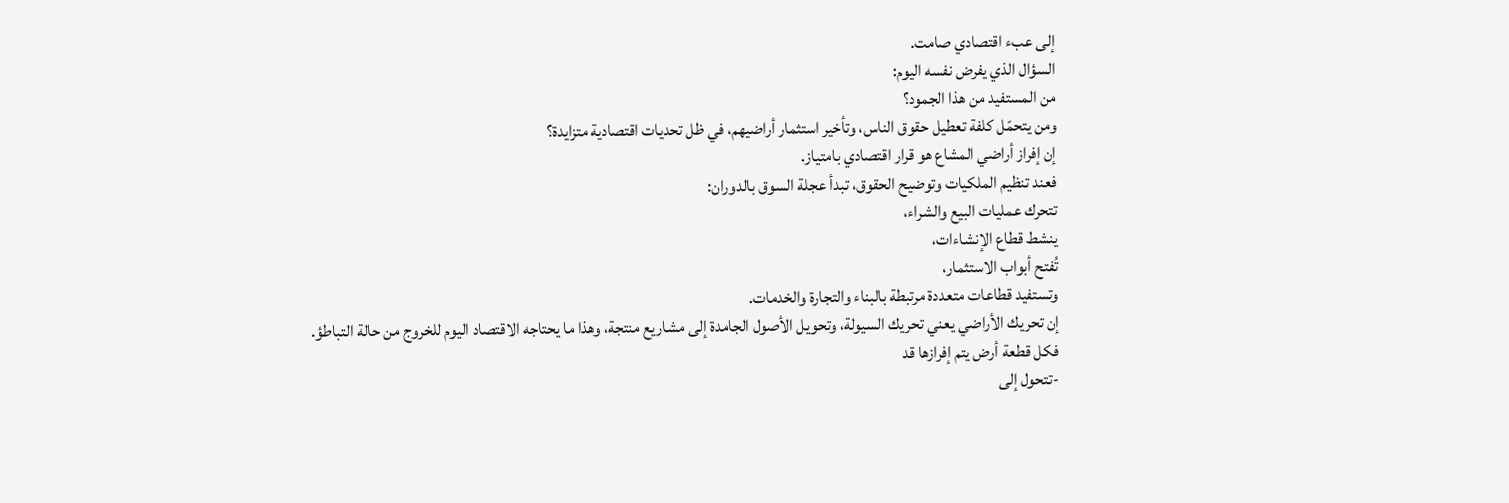إلى عبء اقتصادي صامت.
السؤال الذي يفرض نفسه اليوم:
من المستفيد من هذا الجمود؟
ومن يتحمّل كلفة تعطيل حقوق الناس، وتأخير استثمار أراضيهم، في ظل تحديات اقتصادية متزايدة؟
إن إفراز أراضي المشاع هو قرار اقتصادي بامتياز.
فعند تنظيم الملكيات وتوضيح الحقوق، تبدأ عجلة السوق بالدوران:
تتحرك عمليات البيع والشراء،
ينشط قطاع الإنشاءات،
تُفتح أبواب الاستثمار،
وتستفيد قطاعات متعددة مرتبطة بالبناء والتجارة والخدمات.
إن تحريك الأراضي يعني تحريك السيولة، وتحويل الأصول الجامدة إلى مشاريع منتجة، وهذا ما يحتاجه الاقتصاد اليوم للخروج من حالة التباطؤ.
فكل قطعة أرض يتم إفرازها قد
-تتحول إلى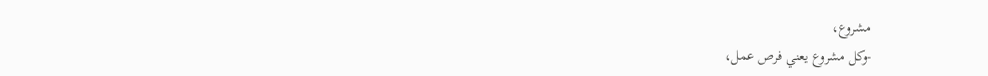مشروع،
-وكل مشروع يعني فرص عمل،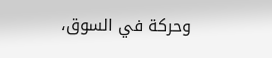وحركة في السوق،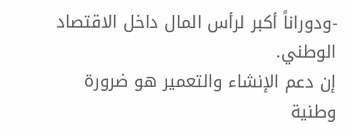-ودوراناً أكبر لرأس المال داخل الاقتصاد الوطني.
إن دعم الإنشاء والتعمير هو ضرورة وطنية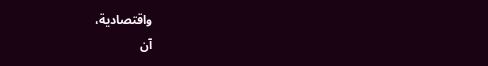واقتصادية،
آن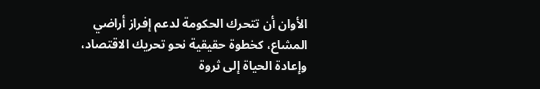الأوان أن تتحرك الحكومة لدعم إفراز أراضي المشاع، كخطوة حقيقية نحو تحريك الاقتصاد، وإعادة الحياة إلى ثروة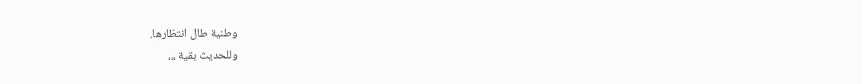وطنية طال انتظارها.
وللحديث بقية ،،،